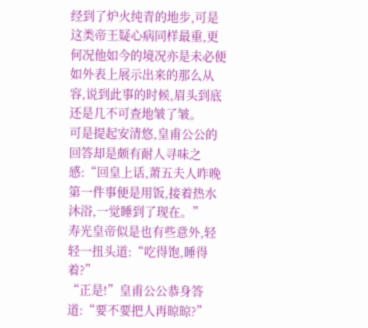经到了炉火纯青的地步,可是这类帝王疑心病同样最重,更何况他如今的境况亦是未必便如外表上展示出来的那么从容,说到此事的时候,眉头到底还是几不可查地皱了皱。
可是提起安清悠,皇甫公公的回答却是颇有耐人寻味之感:“回皇上话,萧五夫人昨晚第一件事便是用饭,接着热水沐浴,一觉睡到了现在。”
寿光皇帝似是也有些意外,轻轻一扭头道:“吃得饱,睡得着?”
“正是!”皇甫公公恭身答道:“要不要把人再晾晾?”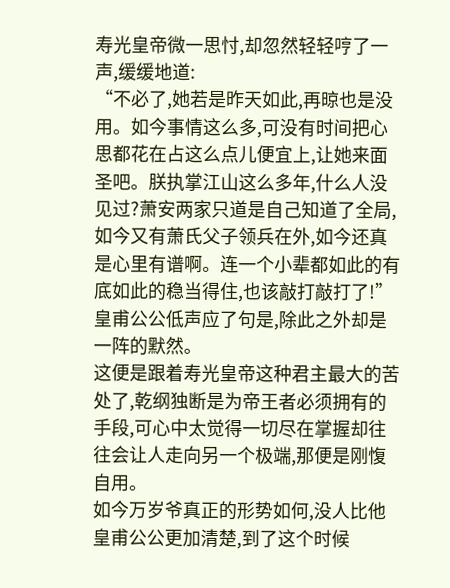寿光皇帝微一思忖,却忽然轻轻哼了一声,缓缓地道:
“不必了,她若是昨天如此,再晾也是没用。如今事情这么多,可没有时间把心思都花在占这么点儿便宜上,让她来面圣吧。朕执掌江山这么多年,什么人没见过?萧安两家只道是自己知道了全局,如今又有萧氏父子领兵在外,如今还真是心里有谱啊。连一个小辈都如此的有底如此的稳当得住,也该敲打敲打了!”
皇甫公公低声应了句是,除此之外却是一阵的默然。
这便是跟着寿光皇帝这种君主最大的苦处了,乾纲独断是为帝王者必须拥有的手段,可心中太觉得一切尽在掌握却往往会让人走向另一个极端,那便是刚愎自用。
如今万岁爷真正的形势如何,没人比他皇甫公公更加清楚,到了这个时候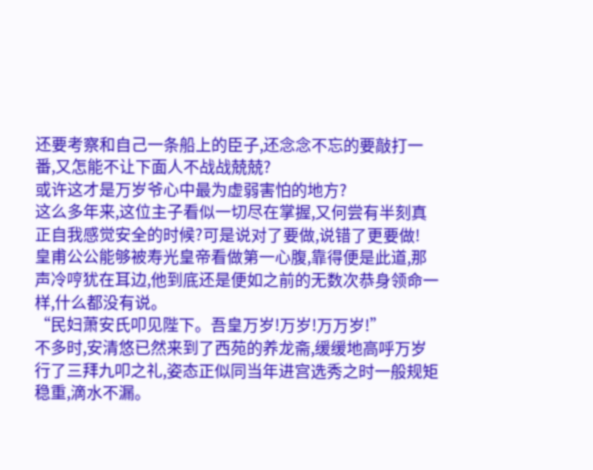还要考察和自己一条船上的臣子,还念念不忘的要敲打一番,又怎能不让下面人不战战兢兢?
或许这才是万岁爷心中最为虚弱害怕的地方?
这么多年来,这位主子看似一切尽在掌握,又何尝有半刻真正自我感觉安全的时候?可是说对了要做,说错了更要做!
皇甫公公能够被寿光皇帝看做第一心腹,靠得便是此道,那声冷哼犹在耳边,他到底还是便如之前的无数次恭身领命一样,什么都没有说。
“民妇萧安氏叩见陛下。吾皇万岁!万岁!万万岁!”
不多时,安清悠已然来到了西苑的养龙斋,缓缓地高呼万岁行了三拜九叩之礼,姿态正似同当年进宫选秀之时一般规矩稳重,滴水不漏。